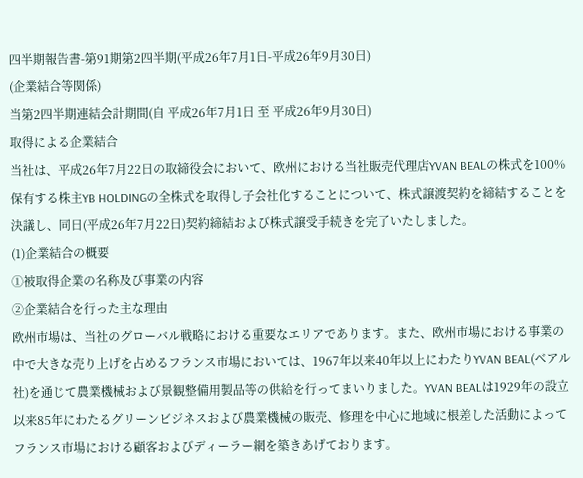四半期報告書-第91期第2四半期(平成26年7月1日-平成26年9月30日)
(企業結合等関係)
当第2四半期連結会計期間(自 平成26年7月1日 至 平成26年9月30日)
取得による企業結合
当社は、平成26年7月22日の取締役会において、欧州における当社販売代理店YVAN BEALの株式を100%保有する株主YB HOLDINGの全株式を取得し子会社化することについて、株式譲渡契約を締結することを決議し、同日(平成26年7月22日)契約締結および株式譲受手続きを完了いたしました。
(1)企業結合の概要
①被取得企業の名称及び事業の内容
②企業結合を行った主な理由
欧州市場は、当社のグローバル戦略における重要なエリアであります。また、欧州市場における事業の中で大きな売り上げを占めるフランス市場においては、1967年以来40年以上にわたりYVAN BEAL(ベアル社)を通じて農業機械および景観整備用製品等の供給を行ってまいりました。YVAN BEALは1929年の設立以来85年にわたるグリーンビジネスおよび農業機械の販売、修理を中心に地域に根差した活動によってフランス市場における顧客およびディーラー網を築きあげております。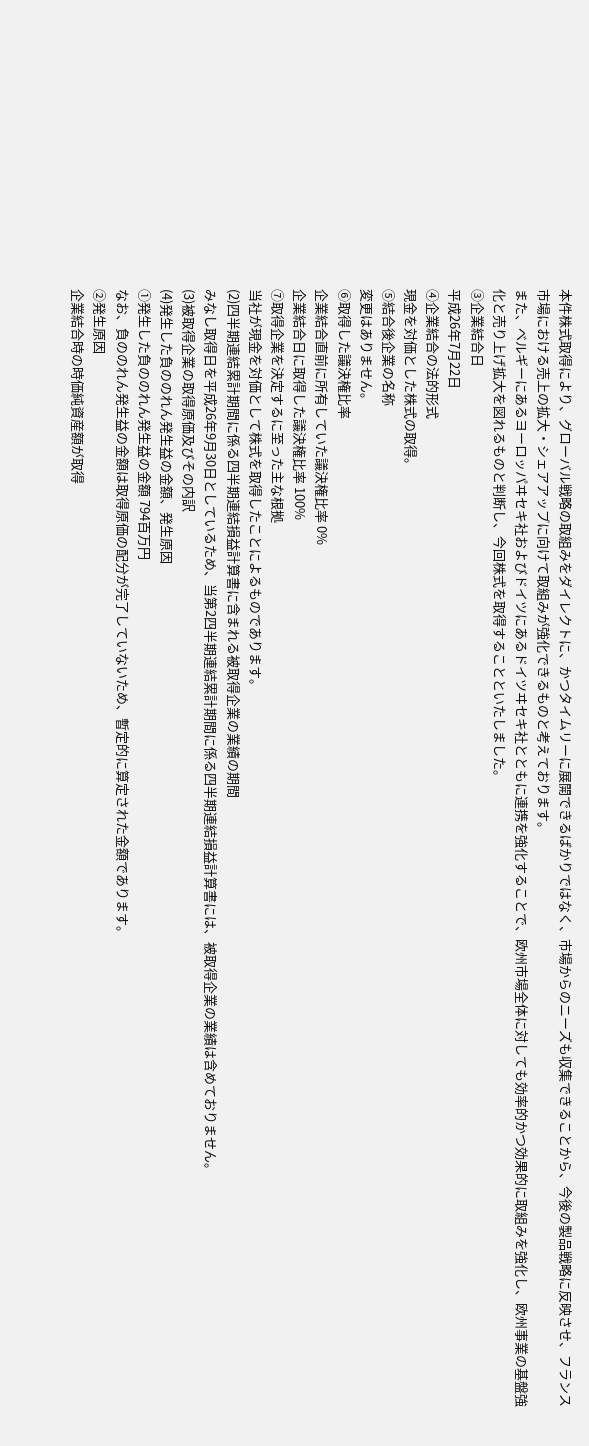本件株式取得により、グローバル戦略の取組みをダイレクトに、かつタイムリーに展開できるばかりではなく、市場からのニーズも収集できることから、今後の製品戦略に反映させ、フランス市場における売上の拡大・シェアアップに向けて取組みが強化できるものと考えております。
また、ベルギーにあるヨーロッパヰセキ社およびドイツにあるドイツヰセキ社とともに連携を強化することで、欧州市場全体に対しても効率的かつ効果的に取組みを強化し、欧州事業の基盤強化と売り上げ拡大を図れるものと判断し、今回株式を取得することといたしました。
③企業結合日
平成26年7月22日
④企業結合の法的形式
現金を対価とした株式の取得。
⑤結合後企業の名称
変更はありません。
⑥取得した議決権比率
企業結合直前に所有していた議決権比率 0%
企業結合日に取得した議決権比率 100%
⑦取得企業を決定するに至った主な根拠
当社が現金を対価として株式を取得したことによるものであります。
(2)四半期連結累計期間に係る四半期連結損益計算書に含まれる被取得企業の業績の期間
みなし取得日を平成26年9月30日としているため、当第2四半期連結累計期間に係る四半期連結損益計算書には、被取得企業の業績は含めておりません。
(3)被取得企業の取得原価及びその内訳
(4)発生した負ののれん発生益の金額、発生原因
①発生した負ののれん発生益の金額 794百万円
なお、負ののれん発生益の金額は取得原価の配分が完了していないため、暫定的に算定された金額であります。
②発生原因
企業結合時の時価純資産額が取得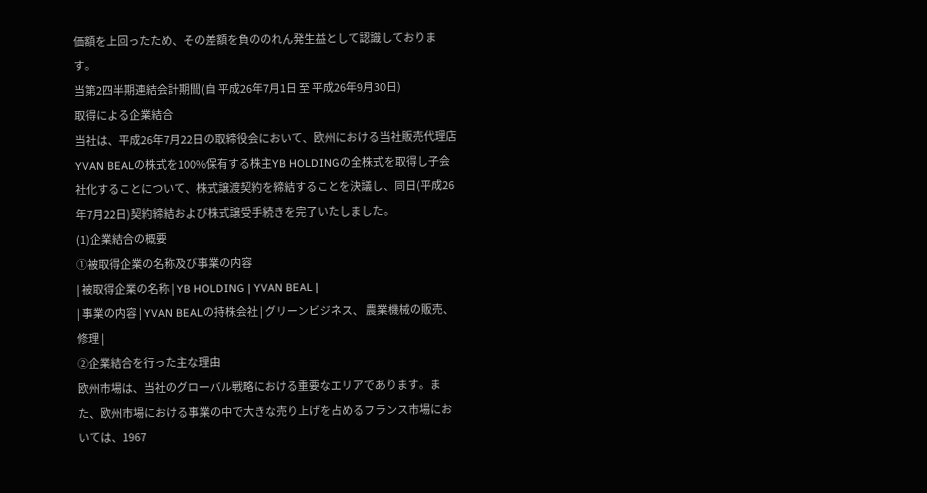価額を上回ったため、その差額を負ののれん発生益として認識しております。
当第2四半期連結会計期間(自 平成26年7月1日 至 平成26年9月30日)
取得による企業結合
当社は、平成26年7月22日の取締役会において、欧州における当社販売代理店YVAN BEALの株式を100%保有する株主YB HOLDINGの全株式を取得し子会社化することについて、株式譲渡契約を締結することを決議し、同日(平成26年7月22日)契約締結および株式譲受手続きを完了いたしました。
(1)企業結合の概要
①被取得企業の名称及び事業の内容
| 被取得企業の名称 | YB HOLDING | YVAN BEAL |
| 事業の内容 | YVAN BEALの持株会社 | グリーンビジネス、 農業機械の販売、修理 |
②企業結合を行った主な理由
欧州市場は、当社のグローバル戦略における重要なエリアであります。また、欧州市場における事業の中で大きな売り上げを占めるフランス市場においては、1967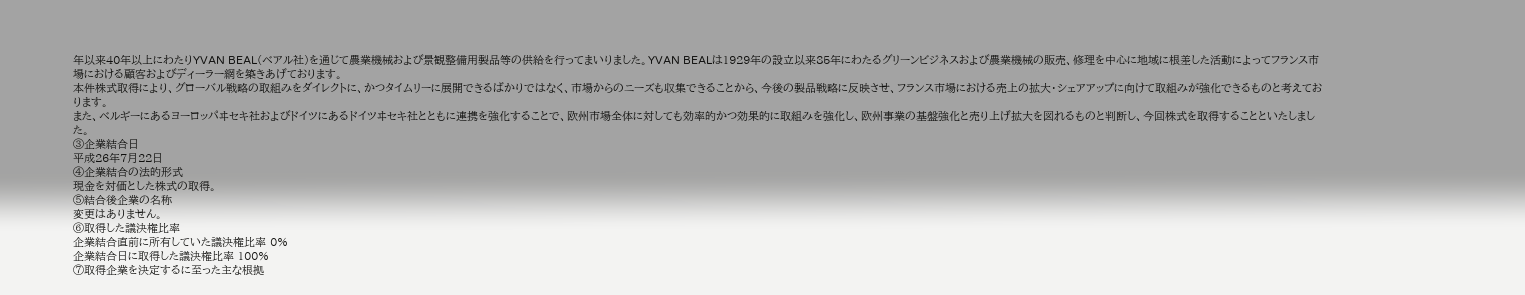年以来40年以上にわたりYVAN BEAL(ベアル社)を通じて農業機械および景観整備用製品等の供給を行ってまいりました。YVAN BEALは1929年の設立以来85年にわたるグリーンビジネスおよび農業機械の販売、修理を中心に地域に根差した活動によってフランス市場における顧客およびディーラー網を築きあげております。
本件株式取得により、グローバル戦略の取組みをダイレクトに、かつタイムリーに展開できるばかりではなく、市場からのニーズも収集できることから、今後の製品戦略に反映させ、フランス市場における売上の拡大・シェアアップに向けて取組みが強化できるものと考えております。
また、ベルギーにあるヨーロッパヰセキ社およびドイツにあるドイツヰセキ社とともに連携を強化することで、欧州市場全体に対しても効率的かつ効果的に取組みを強化し、欧州事業の基盤強化と売り上げ拡大を図れるものと判断し、今回株式を取得することといたしました。
③企業結合日
平成26年7月22日
④企業結合の法的形式
現金を対価とした株式の取得。
⑤結合後企業の名称
変更はありません。
⑥取得した議決権比率
企業結合直前に所有していた議決権比率 0%
企業結合日に取得した議決権比率 100%
⑦取得企業を決定するに至った主な根拠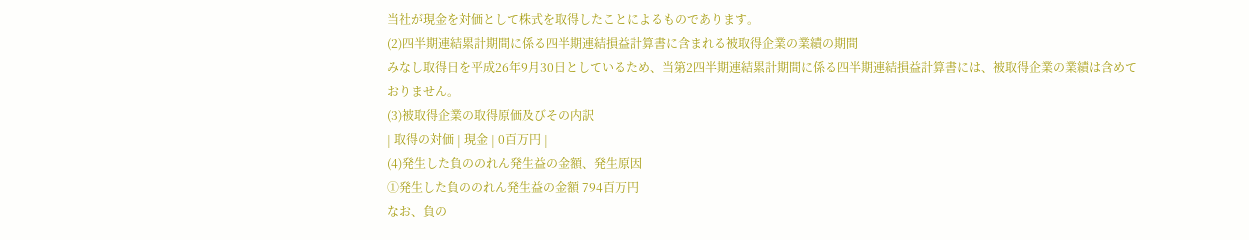当社が現金を対価として株式を取得したことによるものであります。
(2)四半期連結累計期間に係る四半期連結損益計算書に含まれる被取得企業の業績の期間
みなし取得日を平成26年9月30日としているため、当第2四半期連結累計期間に係る四半期連結損益計算書には、被取得企業の業績は含めておりません。
(3)被取得企業の取得原価及びその内訳
| 取得の対価 | 現金 | 0百万円 |
(4)発生した負ののれん発生益の金額、発生原因
①発生した負ののれん発生益の金額 794百万円
なお、負の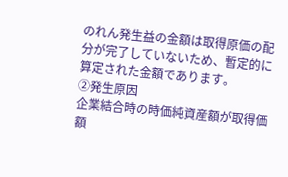のれん発生益の金額は取得原価の配分が完了していないため、暫定的に算定された金額であります。
②発生原因
企業結合時の時価純資産額が取得価額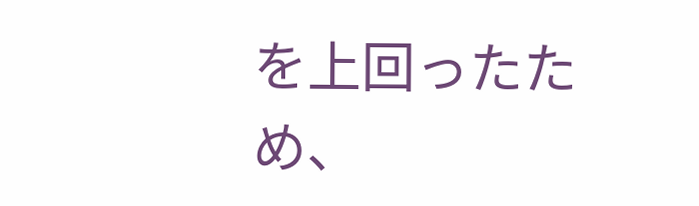を上回ったため、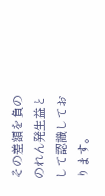その差額を負ののれん発生益として認識しております。